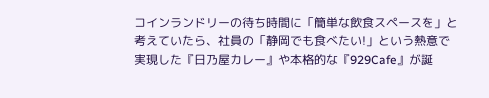コインランドリーの待ち時間に「簡単な飲食スペースを」と考えていたら、社員の「静岡でも食べたい!」という熱意で実現した『日乃屋カレー』や本格的な『929Cafe』が誕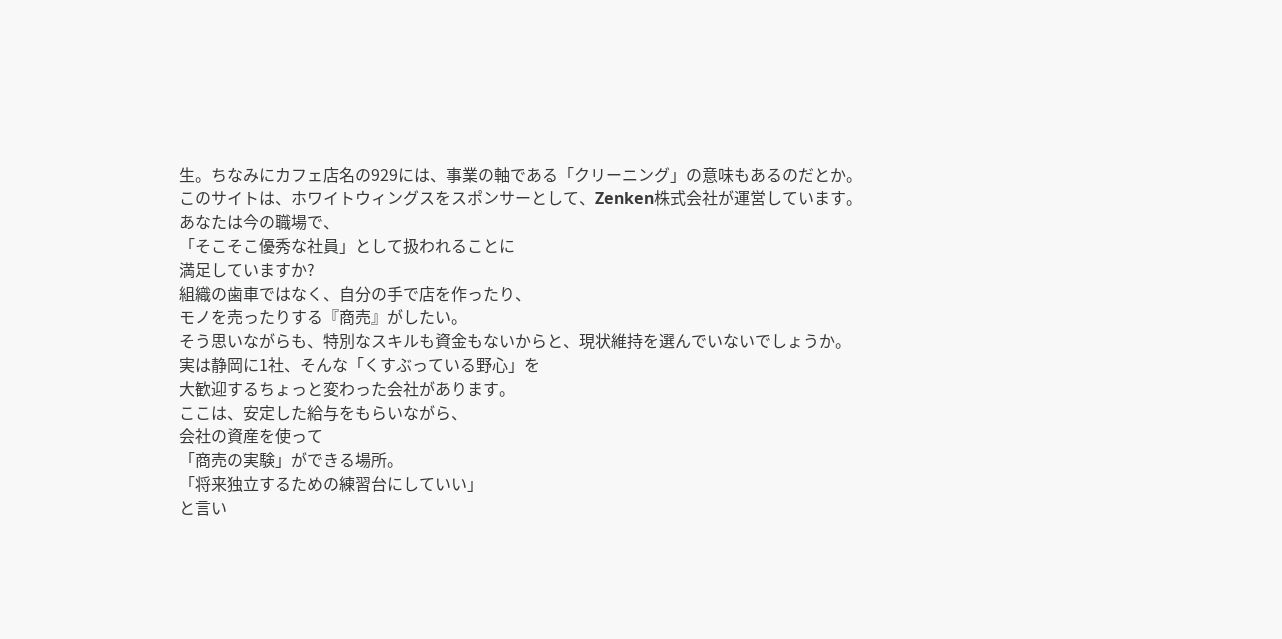生。ちなみにカフェ店名の929には、事業の軸である「クリーニング」の意味もあるのだとか。
このサイトは、ホワイトウィングスをスポンサーとして、Zenken株式会社が運営しています。
あなたは今の職場で、
「そこそこ優秀な社員」として扱われることに
満足していますか?
組織の歯車ではなく、自分の手で店を作ったり、
モノを売ったりする『商売』がしたい。
そう思いながらも、特別なスキルも資金もないからと、現状維持を選んでいないでしょうか。
実は静岡に1社、そんな「くすぶっている野心」を
大歓迎するちょっと変わった会社があります。
ここは、安定した給与をもらいながら、
会社の資産を使って
「商売の実験」ができる場所。
「将来独立するための練習台にしていい」
と言い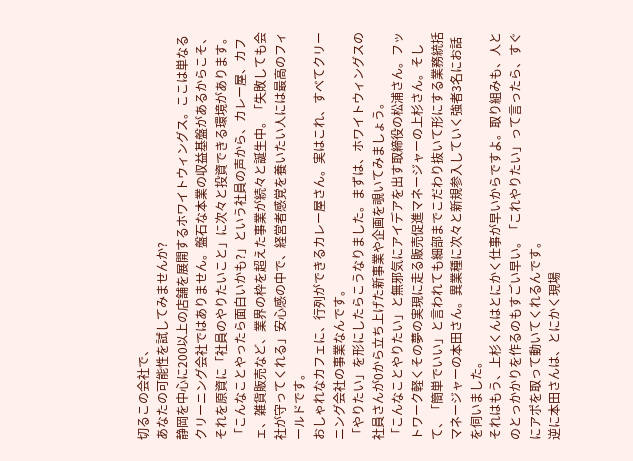切るこの会社で、
あなたの可能性を試してみませんか?
静岡を中心に200以上の店舗を展開するホワイトウィングス。ここは単なるクリーニング会社ではありません。盤石な本業の収益基盤があるからこそ、それを原資に「社員のやりたいこと」に次々と投資できる環境があります。
「こんなことやったら面白いかも?」という社員の声から、カレー屋、カフェ、雑貨販売など、業界の枠を超えた事業が続々と誕生中。「失敗しても会社が守ってくれる」安心感の中で、経営者感覚を養いたい人には最高のフィールドです。
おしゃれなカフェに、行列ができるカレー屋さん。実はこれ、すべてクリーニング会社の事業なんです。
「やりたい」を形にしたらこうなりました。まずは、ホワイトウィングスの社員さんが0から立ち上げた新事業や企画を覗いてみましょう。
「こんなことやりたい」と無邪気にアイデアを出す取締役の松浦さん。フットワーク軽くその夢の実現に走る販売促進マネージャーの上杉さん。そして、「簡単でいい」と言われても細部までこだわり抜いて形にする業務統括マネージャーの本田さん。異業種に次々と新規参入していく強者3名にお話を伺いました。
それはもう、上杉くんはとにかく仕事が早いからですよ。取り組みも、人とのとっかかりを作るのもすごい早い。「これやりたい」って言ったら、すぐにアポを取って動いてくれるんです。
逆に本田さんは、とにかく現場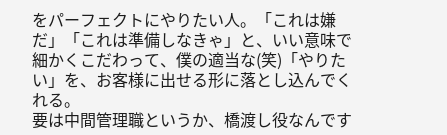をパーフェクトにやりたい人。「これは嫌だ」「これは準備しなきゃ」と、いい意味で細かくこだわって、僕の適当な(笑)「やりたい」を、お客様に出せる形に落とし込んでくれる。
要は中間管理職というか、橋渡し役なんです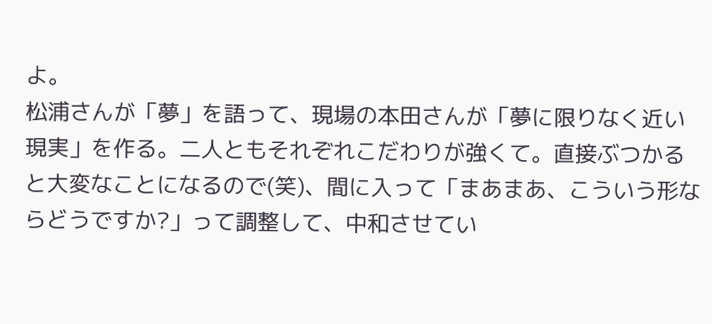よ。
松浦さんが「夢」を語って、現場の本田さんが「夢に限りなく近い現実」を作る。二人ともそれぞれこだわりが強くて。直接ぶつかると大変なことになるので(笑)、間に入って「まあまあ、こういう形ならどうですか?」って調整して、中和させてい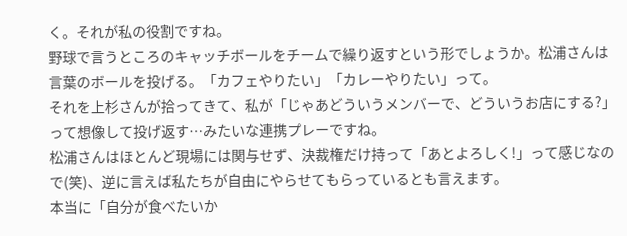く。それが私の役割ですね。
野球で言うところのキャッチボールをチームで繰り返すという形でしょうか。松浦さんは言葉のボールを投げる。「カフェやりたい」「カレーやりたい」って。
それを上杉さんが拾ってきて、私が「じゃあどういうメンバーで、どういうお店にする?」って想像して投げ返す…みたいな連携プレーですね。
松浦さんはほとんど現場には関与せず、決裁権だけ持って「あとよろしく!」って感じなので(笑)、逆に言えば私たちが自由にやらせてもらっているとも言えます。
本当に「自分が食べたいか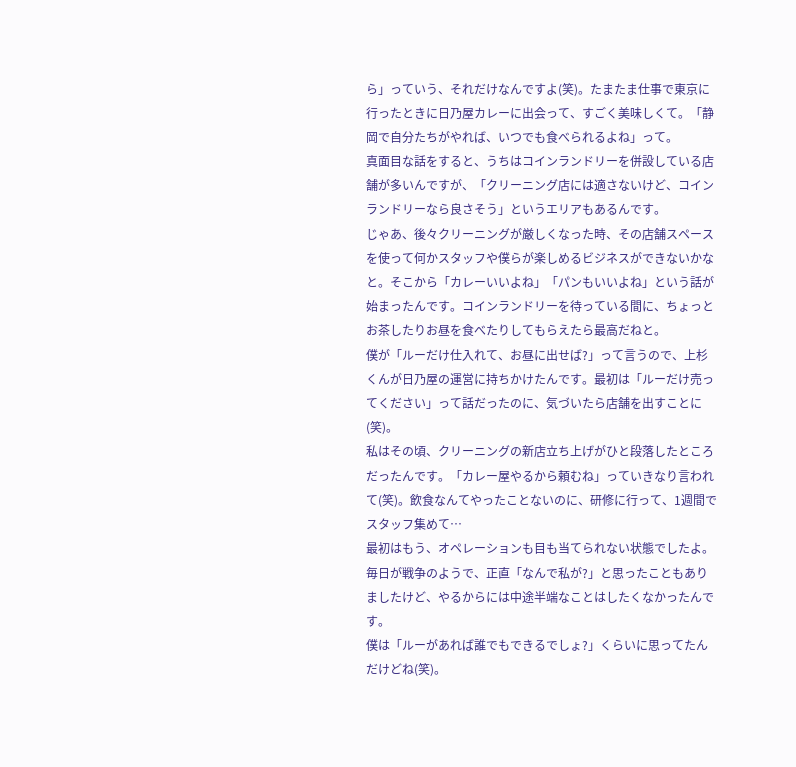ら」っていう、それだけなんですよ(笑)。たまたま仕事で東京に行ったときに日乃屋カレーに出会って、すごく美味しくて。「静岡で自分たちがやれば、いつでも食べられるよね」って。
真面目な話をすると、うちはコインランドリーを併設している店舗が多いんですが、「クリーニング店には適さないけど、コインランドリーなら良さそう」というエリアもあるんです。
じゃあ、後々クリーニングが厳しくなった時、その店舗スペースを使って何かスタッフや僕らが楽しめるビジネスができないかなと。そこから「カレーいいよね」「パンもいいよね」という話が始まったんです。コインランドリーを待っている間に、ちょっとお茶したりお昼を食べたりしてもらえたら最高だねと。
僕が「ルーだけ仕入れて、お昼に出せば?」って言うので、上杉くんが日乃屋の運営に持ちかけたんです。最初は「ルーだけ売ってください」って話だったのに、気づいたら店舗を出すことに(笑)。
私はその頃、クリーニングの新店立ち上げがひと段落したところだったんです。「カレー屋やるから頼むね」っていきなり言われて(笑)。飲食なんてやったことないのに、研修に行って、1週間でスタッフ集めて…
最初はもう、オペレーションも目も当てられない状態でしたよ。毎日が戦争のようで、正直「なんで私が?」と思ったこともありましたけど、やるからには中途半端なことはしたくなかったんです。
僕は「ルーがあれば誰でもできるでしょ?」くらいに思ってたんだけどね(笑)。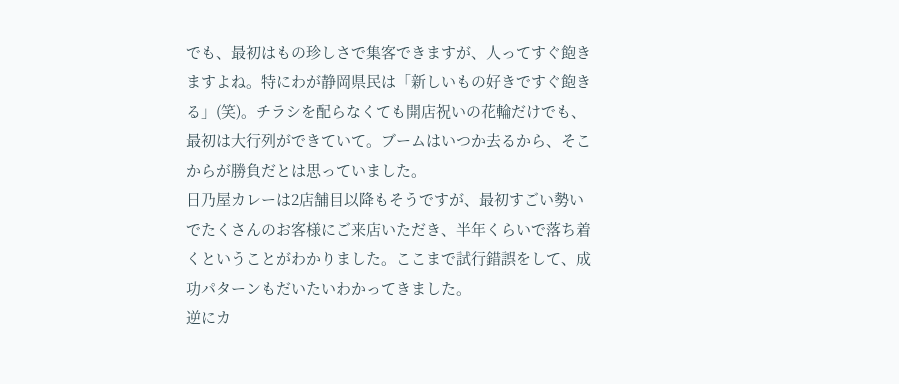でも、最初はもの珍しさで集客できますが、人ってすぐ飽きますよね。特にわが静岡県民は「新しいもの好きですぐ飽きる」(笑)。チラシを配らなくても開店祝いの花輪だけでも、最初は大行列ができていて。ブームはいつか去るから、そこからが勝負だとは思っていました。
日乃屋カレーは2店舗目以降もそうですが、最初すごい勢いでたくさんのお客様にご来店いただき、半年くらいで落ち着くということがわかりました。ここまで試行錯誤をして、成功パターンもだいたいわかってきました。
逆にカ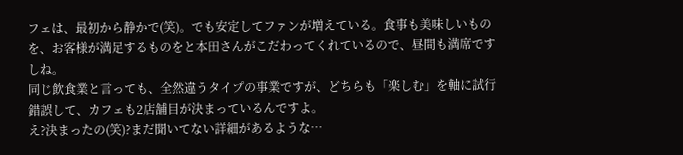フェは、最初から静かで(笑)。でも安定してファンが増えている。食事も美味しいものを、お客様が満足するものをと本田さんがこだわってくれているので、昼間も満席ですしね。
同じ飲食業と言っても、全然違うタイプの事業ですが、どちらも「楽しむ」を軸に試行錯誤して、カフェも2店舗目が決まっているんですよ。
え?決まったの(笑)?まだ聞いてない詳細があるような…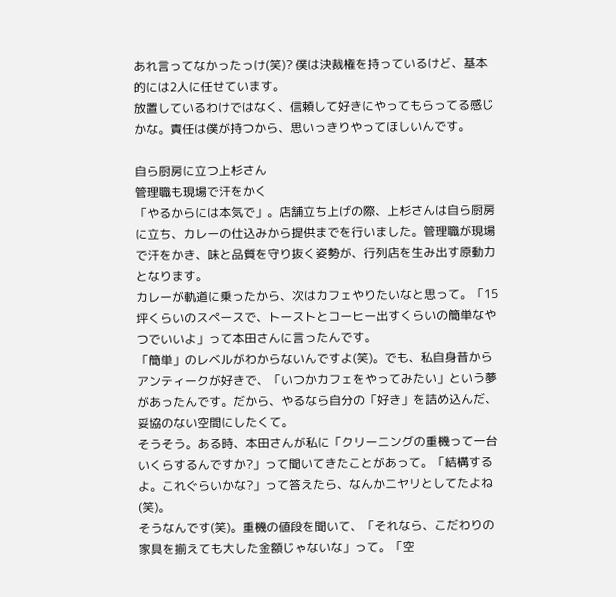あれ言ってなかったっけ(笑)? 僕は決裁権を持っているけど、基本的には2人に任せています。
放置しているわけではなく、信頼して好きにやってもらってる感じかな。責任は僕が持つから、思いっきりやってほしいんです。

自ら厨房に立つ上杉さん
管理職も現場で汗をかく
「やるからには本気で」。店舗立ち上げの際、上杉さんは自ら厨房に立ち、カレーの仕込みから提供までを行いました。管理職が現場で汗をかき、味と品質を守り抜く姿勢が、行列店を生み出す原動力となります。
カレーが軌道に乗ったから、次はカフェやりたいなと思って。「15坪くらいのスペースで、トーストとコーヒー出すくらいの簡単なやつでいいよ」って本田さんに言ったんです。
「簡単」のレベルがわからないんですよ(笑)。でも、私自身昔からアンティークが好きで、「いつかカフェをやってみたい」という夢があったんです。だから、やるなら自分の「好き」を詰め込んだ、妥協のない空間にしたくて。
そうそう。ある時、本田さんが私に「クリーニングの重機って一台いくらするんですか?」って聞いてきたことがあって。「結構するよ。これぐらいかな?」って答えたら、なんかニヤリとしてたよね(笑)。
そうなんです(笑)。重機の値段を聞いて、「それなら、こだわりの家具を揃えても大した金額じゃないな」って。「空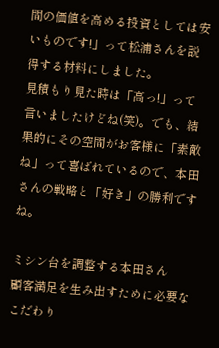間の価値を高める投資としては安いものです!」って松浦さんを説得する材料にしました。
見積もり見た時は「高っ!」って言いましたけどね(笑)。でも、結果的にその空間がお客様に「素敵ね」って喜ばれているので、本田さんの戦略と「好き」の勝利ですね。

ミシン台を調整する本田さん
顧客満足を生み出すために必要なこだわり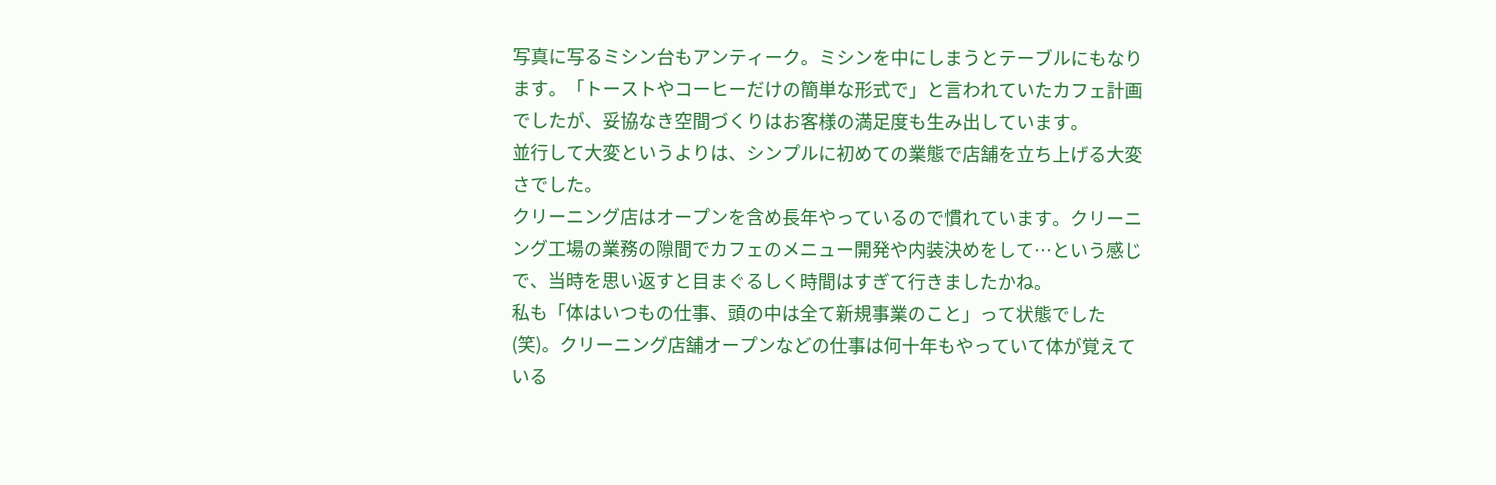写真に写るミシン台もアンティーク。ミシンを中にしまうとテーブルにもなります。「トーストやコーヒーだけの簡単な形式で」と言われていたカフェ計画でしたが、妥協なき空間づくりはお客様の満足度も生み出しています。
並行して大変というよりは、シンプルに初めての業態で店舗を立ち上げる大変さでした。
クリーニング店はオープンを含め長年やっているので慣れています。クリーニング工場の業務の隙間でカフェのメニュー開発や内装決めをして…という感じで、当時を思い返すと目まぐるしく時間はすぎて行きましたかね。
私も「体はいつもの仕事、頭の中は全て新規事業のこと」って状態でした(笑)。クリーニング店舗オープンなどの仕事は何十年もやっていて体が覚えている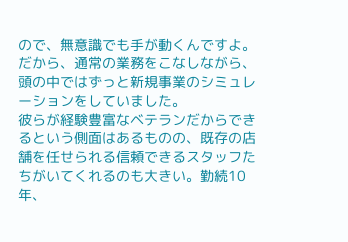ので、無意識でも手が動くんですよ。だから、通常の業務をこなしながら、頭の中ではずっと新規事業のシミュレーションをしていました。
彼らが経験豊富なベテランだからできるという側面はあるものの、既存の店舗を任せられる信頼できるスタッフたちがいてくれるのも大きい。勤続10年、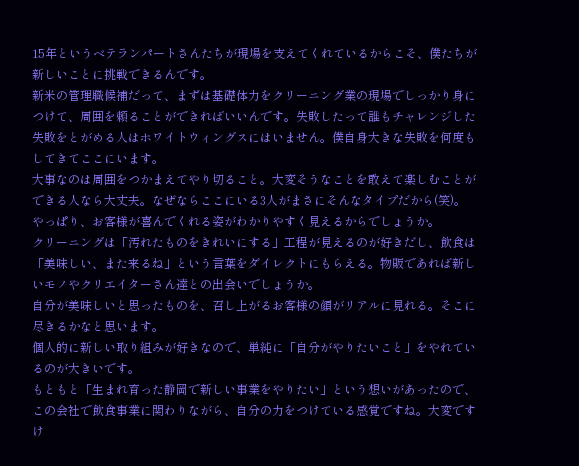15年というベテランパートさんたちが現場を支えてくれているからこそ、僕たちが新しいことに挑戦できるんです。
新米の管理職候補だって、まずは基礎体力をクリーニング業の現場でしっかり身につけて、周囲を頼ることができればいいんです。失敗したって誰もチャレンジした失敗をとがめる人はホワイトウィングスにはいません。僕自身大きな失敗を何度もしてきてここにいます。
大事なのは周囲をつかまえてやり切ること。大変そうなことを敢えて楽しむことができる人なら大丈夫。なぜならここにいる3人がまさにそんなタイプだから(笑)。
やっぱり、お客様が喜んでくれる姿がわかりやすく見えるからでしょうか。
クリーニングは「汚れたものをきれいにする」工程が見えるのが好きだし、飲食は「美味しい、また来るね」という言葉をダイレクトにもらえる。物販であれば新しいモノやクリエイターさん達との出会いでしょうか。
自分が美味しいと思ったものを、召し上がるお客様の顔がリアルに見れる。そこに尽きるかなと思います。
個人的に新しい取り組みが好きなので、単純に「自分がやりたいこと」をやれているのが大きいです。
もともと「生まれ育った静岡で新しい事業をやりたい」という想いがあったので、この会社で飲食事業に関わりながら、自分の力をつけている感覚ですね。大変ですけ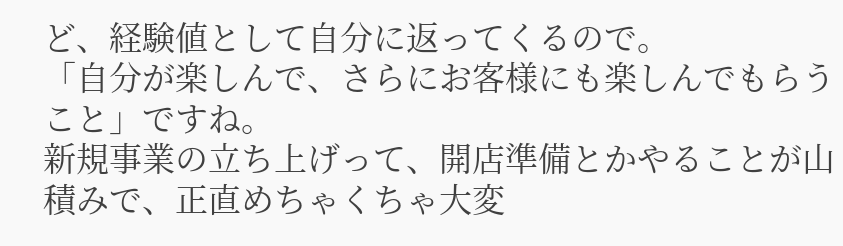ど、経験値として自分に返ってくるので。
「自分が楽しんで、さらにお客様にも楽しんでもらうこと」ですね。
新規事業の立ち上げって、開店準備とかやることが山積みで、正直めちゃくちゃ大変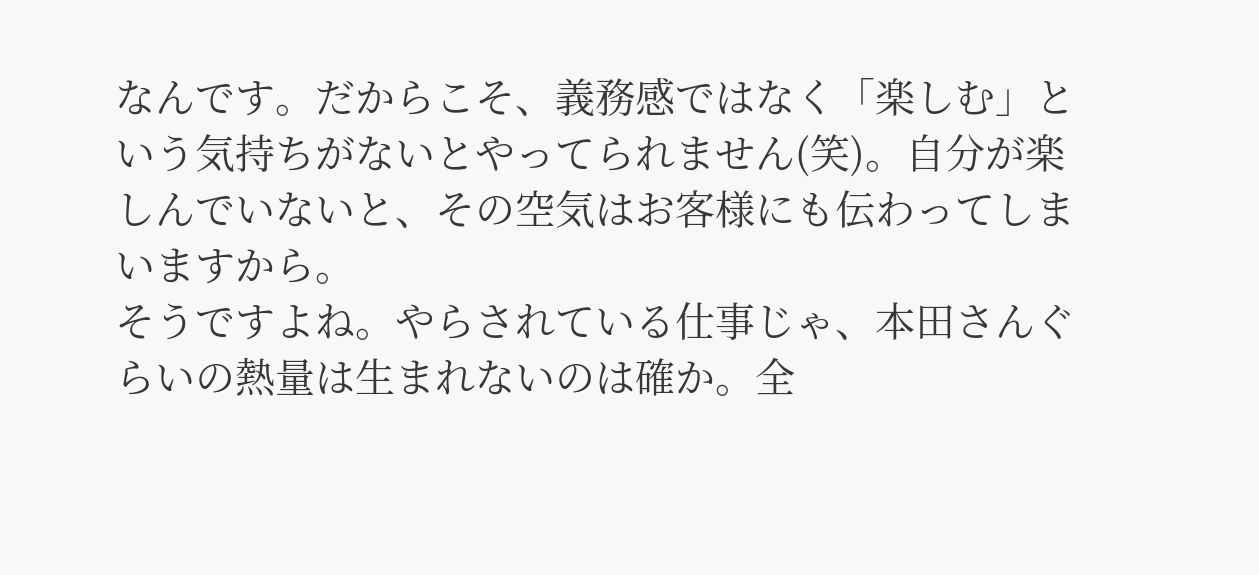なんです。だからこそ、義務感ではなく「楽しむ」という気持ちがないとやってられません(笑)。自分が楽しんでいないと、その空気はお客様にも伝わってしまいますから。
そうですよね。やらされている仕事じゃ、本田さんぐらいの熱量は生まれないのは確か。全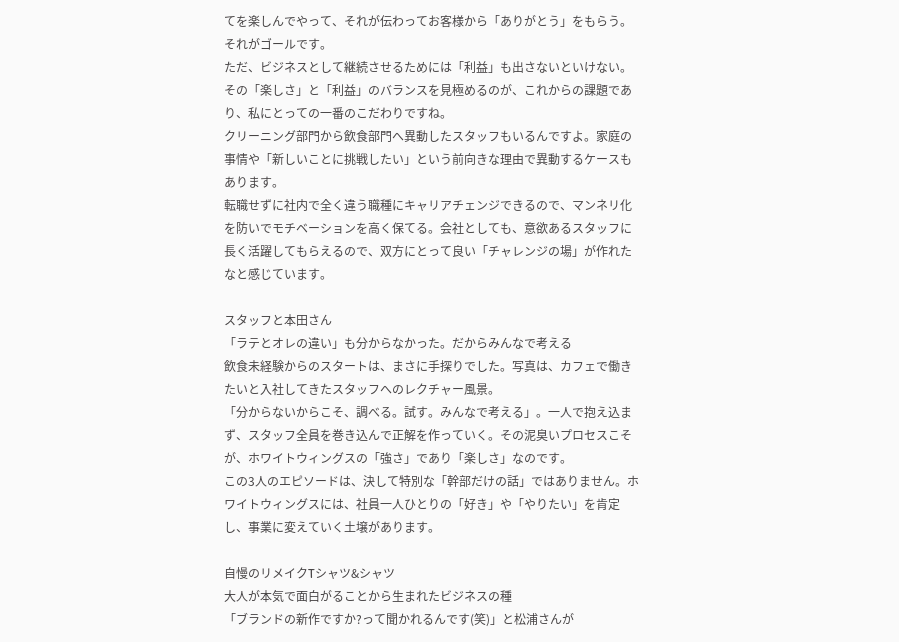てを楽しんでやって、それが伝わってお客様から「ありがとう」をもらう。それがゴールです。
ただ、ビジネスとして継続させるためには「利益」も出さないといけない。その「楽しさ」と「利益」のバランスを見極めるのが、これからの課題であり、私にとっての一番のこだわりですね。
クリーニング部門から飲食部門へ異動したスタッフもいるんですよ。家庭の事情や「新しいことに挑戦したい」という前向きな理由で異動するケースもあります。
転職せずに社内で全く違う職種にキャリアチェンジできるので、マンネリ化を防いでモチベーションを高く保てる。会社としても、意欲あるスタッフに長く活躍してもらえるので、双方にとって良い「チャレンジの場」が作れたなと感じています。

スタッフと本田さん
「ラテとオレの違い」も分からなかった。だからみんなで考える
飲食未経験からのスタートは、まさに手探りでした。写真は、カフェで働きたいと入社してきたスタッフへのレクチャー風景。
「分からないからこそ、調べる。試す。みんなで考える」。一人で抱え込まず、スタッフ全員を巻き込んで正解を作っていく。その泥臭いプロセスこそが、ホワイトウィングスの「強さ」であり「楽しさ」なのです。
この3人のエピソードは、決して特別な「幹部だけの話」ではありません。ホワイトウィングスには、社員一人ひとりの「好き」や「やりたい」を肯定し、事業に変えていく土壌があります。

自慢のリメイクTシャツ&シャツ
大人が本気で面白がることから生まれたビジネスの種
「ブランドの新作ですか?って聞かれるんです(笑)」と松浦さんが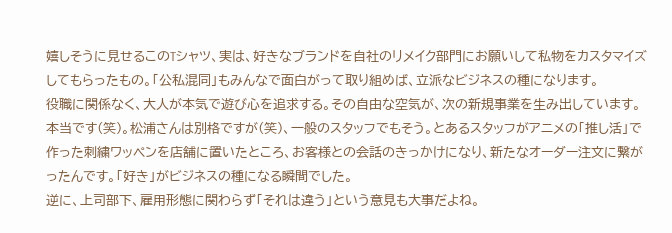嬉しそうに見せるこのTシャツ、実は、好きなブランドを自社のリメイク部門にお願いして私物をカスタマイズしてもらったもの。「公私混同」もみんなで面白がって取り組めば、立派なビジネスの種になります。
役職に関係なく、大人が本気で遊び心を追求する。その自由な空気が、次の新規事業を生み出しています。
本当です(笑)。松浦さんは別格ですが(笑)、一般のスタッフでもそう。とあるスタッフがアニメの「推し活」で作った刺繍ワッペンを店舗に置いたところ、お客様との会話のきっかけになり、新たなオーダー注文に繋がったんです。「好き」がビジネスの種になる瞬間でした。
逆に、上司部下、雇用形態に関わらず「それは違う」という意見も大事だよね。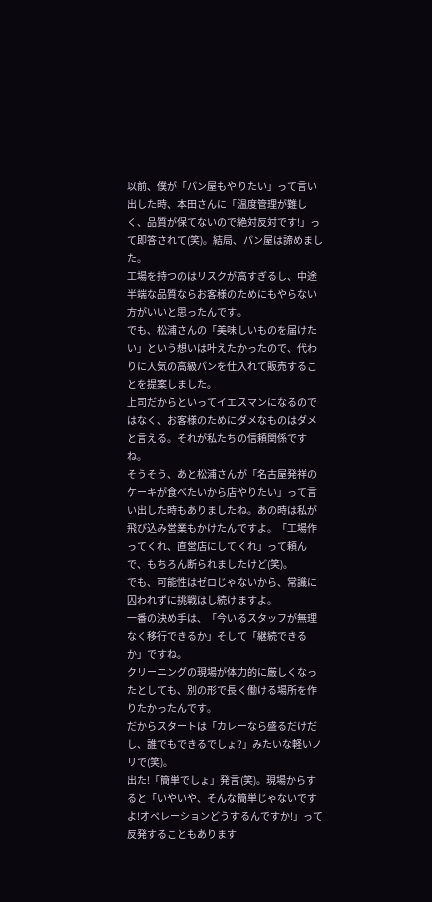以前、僕が「パン屋もやりたい」って言い出した時、本田さんに「温度管理が難しく、品質が保てないので絶対反対です!」って即答されて(笑)。結局、パン屋は諦めました。
工場を持つのはリスクが高すぎるし、中途半端な品質ならお客様のためにもやらない方がいいと思ったんです。
でも、松浦さんの「美味しいものを届けたい」という想いは叶えたかったので、代わりに人気の高級パンを仕入れて販売することを提案しました。
上司だからといってイエスマンになるのではなく、お客様のためにダメなものはダメと言える。それが私たちの信頼関係ですね。
そうそう、あと松浦さんが「名古屋発祥のケーキが食べたいから店やりたい」って言い出した時もありましたね。あの時は私が飛び込み営業もかけたんですよ。「工場作ってくれ、直営店にしてくれ」って頼んで、もちろん断られましたけど(笑)。
でも、可能性はゼロじゃないから、常識に囚われずに挑戦はし続けますよ。
一番の決め手は、「今いるスタッフが無理なく移行できるか」そして「継続できるか」ですね。
クリーニングの現場が体力的に厳しくなったとしても、別の形で長く働ける場所を作りたかったんです。
だからスタートは「カレーなら盛るだけだし、誰でもできるでしょ?」みたいな軽いノリで(笑)。
出た!「簡単でしょ」発言(笑)。現場からすると「いやいや、そんな簡単じゃないですよ!オペレーションどうするんですか!」って反発することもあります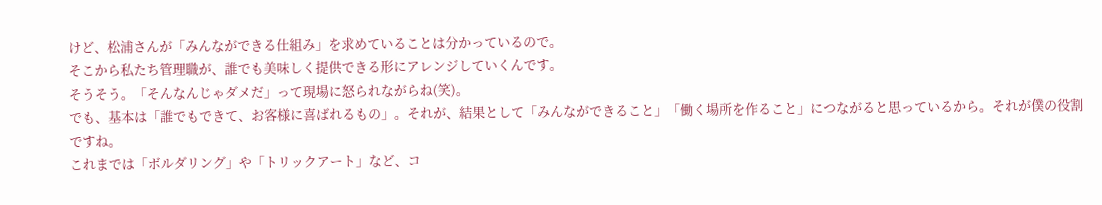けど、松浦さんが「みんなができる仕組み」を求めていることは分かっているので。
そこから私たち管理職が、誰でも美味しく提供できる形にアレンジしていくんです。
そうそう。「そんなんじゃダメだ」って現場に怒られながらね(笑)。
でも、基本は「誰でもできて、お客様に喜ばれるもの」。それが、結果として「みんなができること」「働く場所を作ること」につながると思っているから。それが僕の役割ですね。
これまでは「ボルダリング」や「トリックアート」など、コ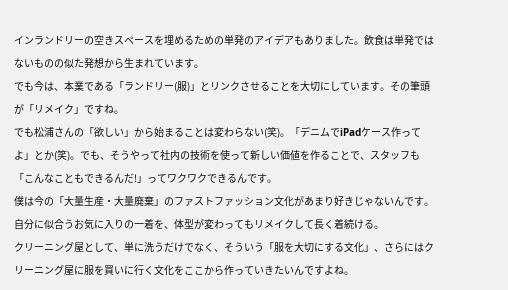インランドリーの空きスペースを埋めるための単発のアイデアもありました。飲食は単発ではないものの似た発想から生まれています。
でも今は、本業である「ランドリー(服)」とリンクさせることを大切にしています。その筆頭が「リメイク」ですね。
でも松浦さんの「欲しい」から始まることは変わらない(笑)。「デニムでiPadケース作ってよ」とか(笑)。でも、そうやって社内の技術を使って新しい価値を作ることで、スタッフも「こんなこともできるんだ!」ってワクワクできるんです。
僕は今の「大量生産・大量廃棄」のファストファッション文化があまり好きじゃないんです。自分に似合うお気に入りの一着を、体型が変わってもリメイクして長く着続ける。
クリーニング屋として、単に洗うだけでなく、そういう「服を大切にする文化」、さらにはクリーニング屋に服を買いに行く文化をここから作っていきたいんですよね。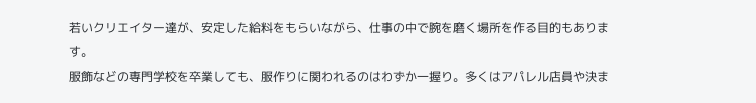若いクリエイター達が、安定した給料をもらいながら、仕事の中で腕を磨く場所を作る目的もあります。
服飾などの専門学校を卒業しても、服作りに関われるのはわずか一握り。多くはアパレル店員や決ま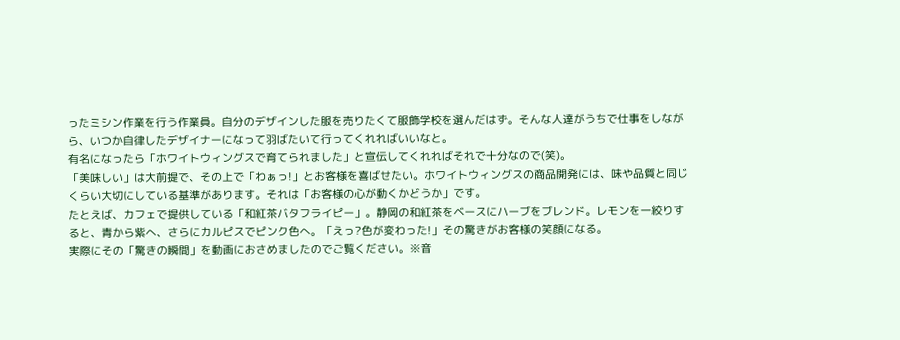ったミシン作業を行う作業員。自分のデザインした服を売りたくて服飾学校を選んだはず。そんな人達がうちで仕事をしながら、いつか自律したデザイナーになって羽ばたいて行ってくれればいいなと。
有名になったら「ホワイトウィングスで育てられました」と宣伝してくれればそれで十分なので(笑)。
「美味しい」は大前提で、その上で「わぁっ!」とお客様を喜ばせたい。ホワイトウィングスの商品開発には、味や品質と同じくらい大切にしている基準があります。それは「お客様の心が動くかどうか」です。
たとえば、カフェで提供している「和紅茶バタフライピー」。静岡の和紅茶をベースにハーブをブレンド。レモンを一絞りすると、青から紫へ、さらにカルピスでピンク色へ。「えっ?色が変わった!」その驚きがお客様の笑顔になる。
実際にその「驚きの瞬間」を動画におさめましたのでご覧ください。※音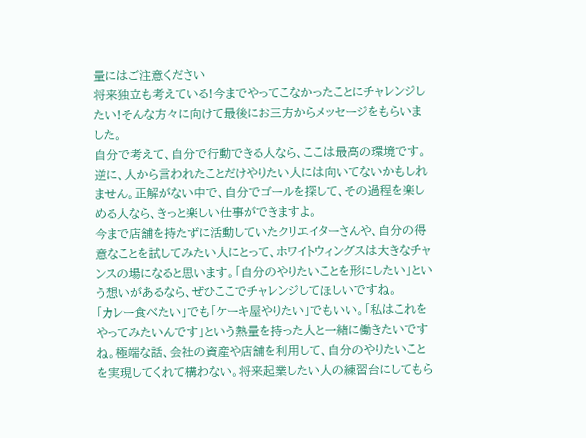量にはご注意ください
将来独立も考えている!今までやってこなかったことにチャレンジしたい!そんな方々に向けて最後にお三方からメッセージをもらいました。
自分で考えて、自分で行動できる人なら、ここは最高の環境です。逆に、人から言われたことだけやりたい人には向いてないかもしれません。正解がない中で、自分でゴールを探して、その過程を楽しめる人なら、きっと楽しい仕事ができますよ。
今まで店舗を持たずに活動していたクリエイターさんや、自分の得意なことを試してみたい人にとって、ホワイトウィングスは大きなチャンスの場になると思います。「自分のやりたいことを形にしたい」という想いがあるなら、ぜひここでチャレンジしてほしいですね。
「カレー食べたい」でも「ケーキ屋やりたい」でもいい。「私はこれをやってみたいんです」という熱量を持った人と一緒に働きたいですね。極端な話、会社の資産や店舗を利用して、自分のやりたいことを実現してくれて構わない。将来起業したい人の練習台にしてもら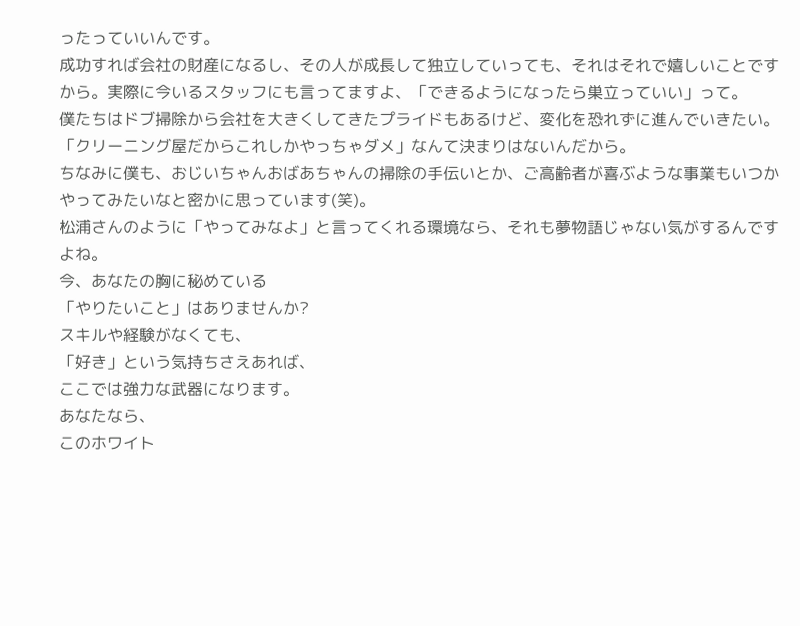ったっていいんです。
成功すれば会社の財産になるし、その人が成長して独立していっても、それはそれで嬉しいことですから。実際に今いるスタッフにも言ってますよ、「できるようになったら巣立っていい」って。
僕たちはドブ掃除から会社を大きくしてきたプライドもあるけど、変化を恐れずに進んでいきたい。「クリーニング屋だからこれしかやっちゃダメ」なんて決まりはないんだから。
ちなみに僕も、おじいちゃんおばあちゃんの掃除の手伝いとか、ご高齢者が喜ぶような事業もいつかやってみたいなと密かに思っています(笑)。
松浦さんのように「やってみなよ」と言ってくれる環境なら、それも夢物語じゃない気がするんですよね。
今、あなたの胸に秘めている
「やりたいこと」はありませんか?
スキルや経験がなくても、
「好き」という気持ちさえあれば、
ここでは強力な武器になります。
あなたなら、
このホワイト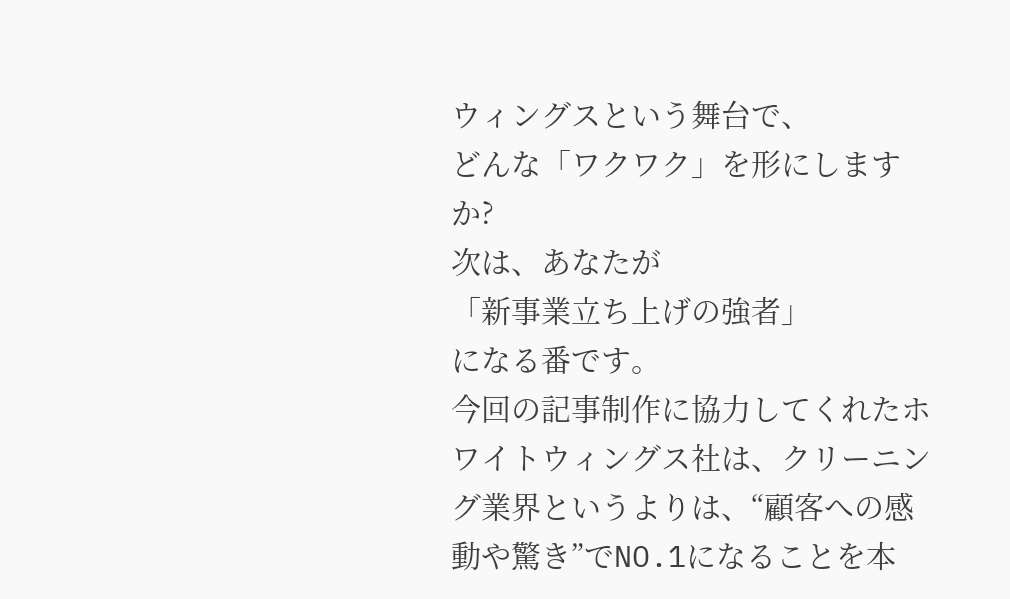ウィングスという舞台で、
どんな「ワクワク」を形にしますか?
次は、あなたが
「新事業立ち上げの強者」
になる番です。
今回の記事制作に協力してくれたホワイトウィングス社は、クリーニング業界というよりは、“顧客への感動や驚き”でNO.1になることを本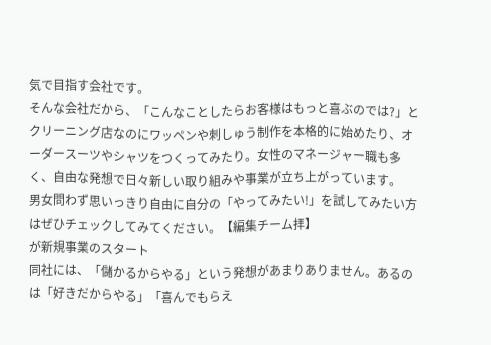気で目指す会社です。
そんな会社だから、「こんなことしたらお客様はもっと喜ぶのでは?」とクリーニング店なのにワッペンや刺しゅう制作を本格的に始めたり、オーダースーツやシャツをつくってみたり。女性のマネージャー職も多く、自由な発想で日々新しい取り組みや事業が立ち上がっています。
男女問わず思いっきり自由に自分の「やってみたい!」を試してみたい方はぜひチェックしてみてください。【編集チーム拝】
が新規事業のスタート
同社には、「儲かるからやる」という発想があまりありません。あるのは「好きだからやる」「喜んでもらえ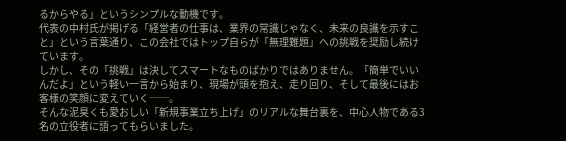るからやる」というシンプルな動機です。
代表の中村氏が掲げる「経営者の仕事は、業界の常識じゃなく、未来の良識を示すこと」という言葉通り、この会社ではトップ自らが「無理難題」への挑戦を奨励し続けています。
しかし、その「挑戦」は決してスマートなものばかりではありません。「簡単でいいんだよ」という軽い一言から始まり、現場が頭を抱え、走り回り、そして最後にはお客様の笑顔に変えていく──。
そんな泥臭くも愛おしい「新規事業立ち上げ」のリアルな舞台裏を、中心人物である3名の立役者に語ってもらいました。